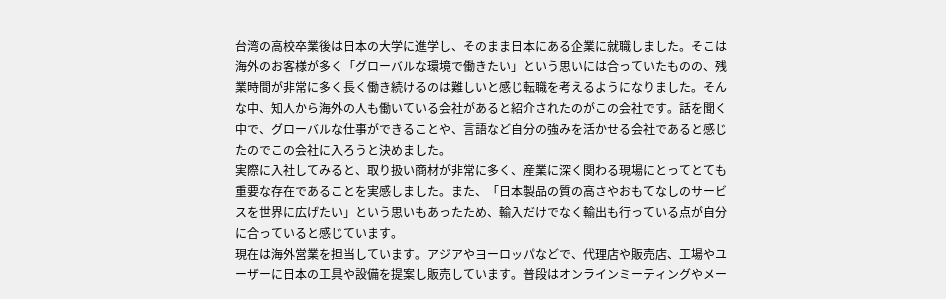台湾の高校卒業後は日本の大学に進学し、そのまま日本にある企業に就職しました。そこは海外のお客様が多く「グローバルな環境で働きたい」という思いには合っていたものの、残業時間が非常に多く長く働き続けるのは難しいと感じ転職を考えるようになりました。そんな中、知人から海外の人も働いている会社があると紹介されたのがこの会社です。話を聞く中で、グローバルな仕事ができることや、言語など自分の強みを活かせる会社であると感じたのでこの会社に入ろうと決めました。
実際に入社してみると、取り扱い商材が非常に多く、産業に深く関わる現場にとってとても重要な存在であることを実感しました。また、「日本製品の質の高さやおもてなしのサービスを世界に広げたい」という思いもあったため、輸入だけでなく輸出も行っている点が自分に合っていると感じています。
現在は海外営業を担当しています。アジアやヨーロッパなどで、代理店や販売店、工場やユーザーに日本の工具や設備を提案し販売しています。普段はオンラインミーティングやメー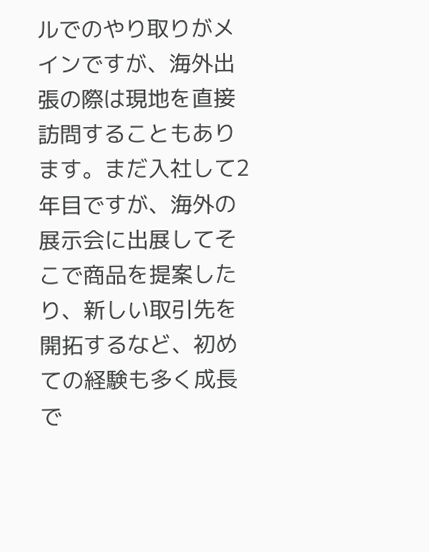ルでのやり取りがメインですが、海外出張の際は現地を直接訪問することもあります。まだ入社して2年目ですが、海外の展示会に出展してそこで商品を提案したり、新しい取引先を開拓するなど、初めての経験も多く成長で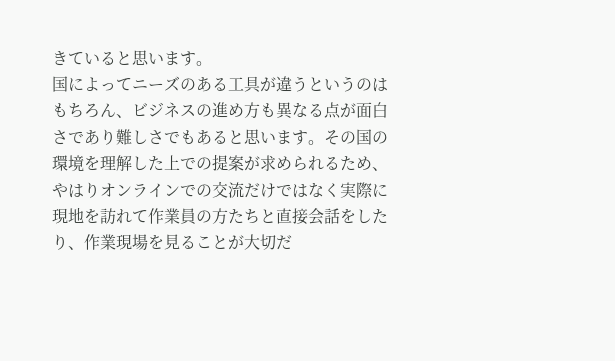きていると思います。
国によってニーズのある工具が違うというのはもちろん、ビジネスの進め方も異なる点が面白さであり難しさでもあると思います。その国の環境を理解した上での提案が求められるため、やはりオンラインでの交流だけではなく実際に現地を訪れて作業員の方たちと直接会話をしたり、作業現場を見ることが大切だ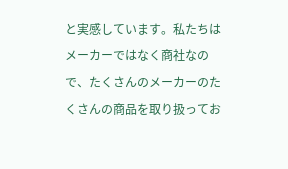と実感しています。私たちはメーカーではなく商社なので、たくさんのメーカーのたくさんの商品を取り扱ってお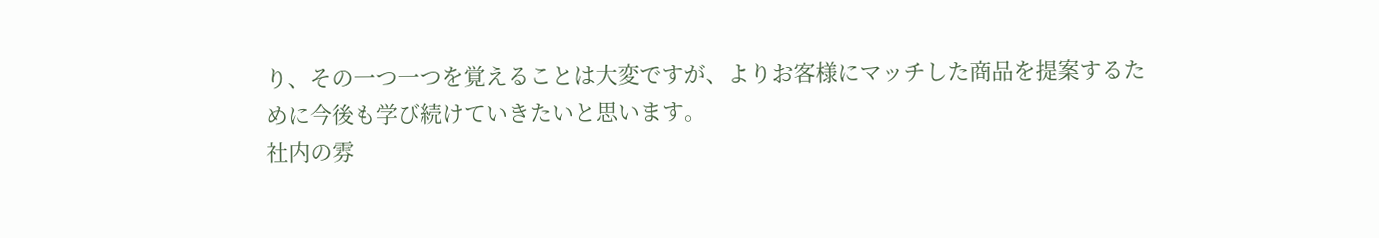り、その一つ一つを覚えることは大変ですが、よりお客様にマッチした商品を提案するために今後も学び続けていきたいと思います。
社内の雰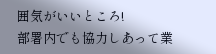囲気がいいところ!
部署内でも協力しあって業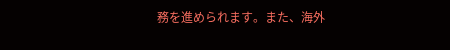務を進められます。また、海外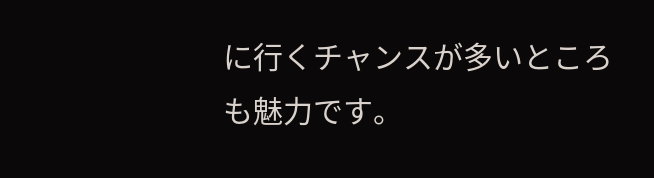に行くチャンスが多いところも魅力です。